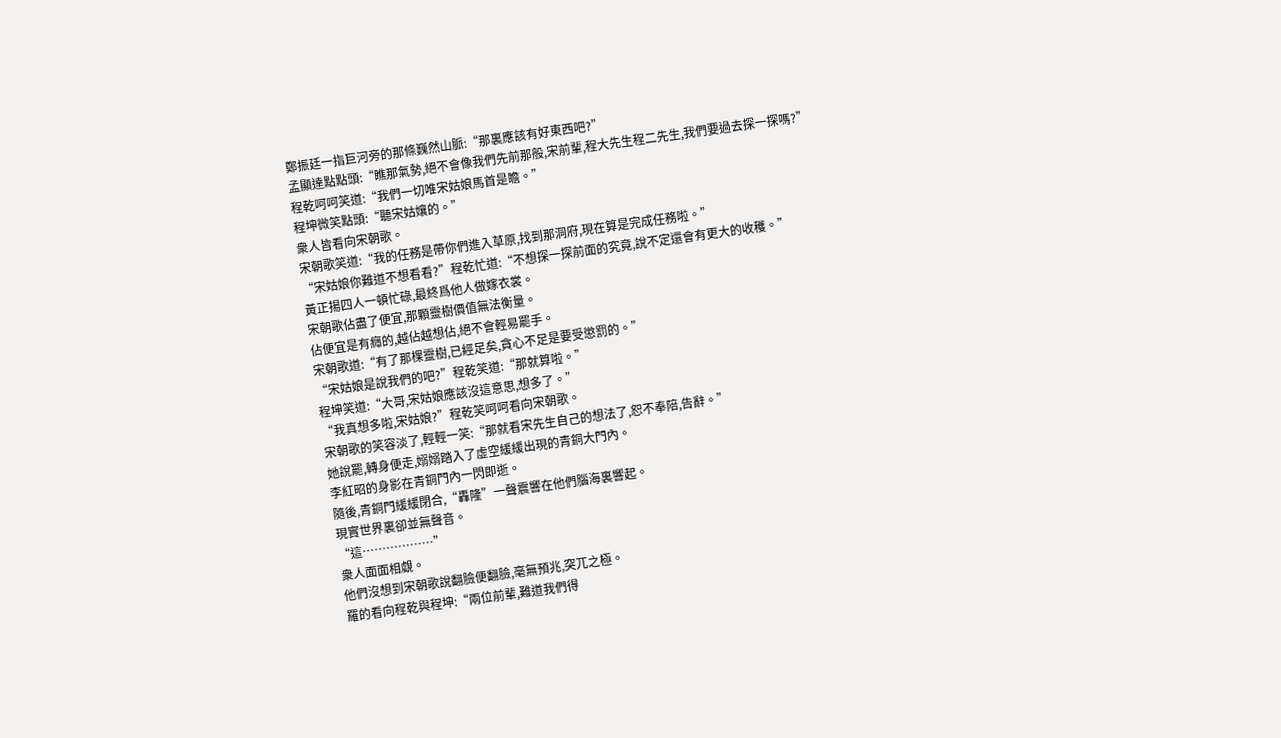鄭振廷一指巨河旁的那條巍然山脈:“那裏應該有好東西吧?”
孟顯達點點頭:“瞧那氣勢,絕不會像我們先前那般,宋前輩,程大先生程二先生,我們要過去探一探嗎?”
程乾呵呵笑道:“我們一切唯宋姑娘馬首是瞻。”
程坤微笑點頭:“聽宋姑孃的。”
衆人皆看向宋朝歌。
宋朝歌笑道:“我的任務是帶你們進入草原,找到那洞府,現在算是完成任務啦。”
“宋姑娘你難道不想看看?”程乾忙道:“不想探一探前面的究竟,說不定還會有更大的收穫。”
黃正揚四人一頓忙碌,最終爲他人做嫁衣裳。
宋朝歌佔盡了便宜,那顆靈樹價值無法衡量。
佔便宜是有癮的,越佔越想佔,絕不會輕易罷手。
宋朝歌道:“有了那棵靈樹,已經足矣,貪心不足是要受懲罰的。”
“宋姑娘是說我們的吧?”程乾笑道:“那就算啦。”
程坤笑道:“大哥,宋姑娘應該沒這意思,想多了。”
“我真想多啦,宋姑娘?”程乾笑呵呵看向宋朝歌。
宋朝歌的笑容淡了,輕輕一笑:“那就看宋先生自己的想法了,恕不奉陪,告辭。”
她說罷,轉身便走,嫋嫋踏入了虛空緩緩出現的青銅大門內。
李紅昭的身影在青銅門內一閃即逝。
隨後,青銅門緩緩閉合,“轟隆”一聲震響在他們腦海裏響起。
現實世界裏卻並無聲音。
“這………………”
衆人面面相覷。
他們沒想到宋朝歌說翻臉便翻臉,毫無預兆,突兀之極。
羅的看向程乾與程坤:“兩位前輩,難道我們得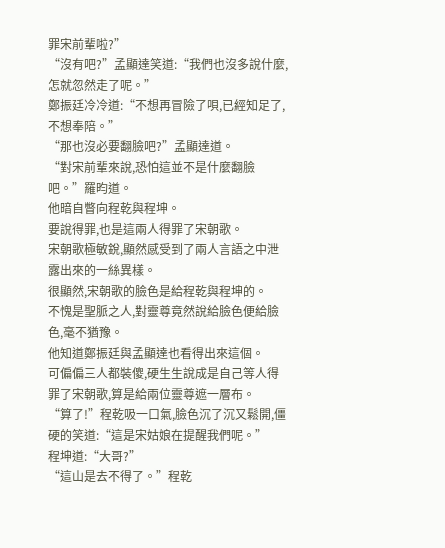罪宋前輩啦?”
“沒有吧?”孟顯達笑道:“我們也沒多說什麼,怎就忽然走了呢。”
鄭振廷冷冷道:“不想再冒險了唄,已經知足了,不想奉陪。”
“那也沒必要翻臉吧?”孟顯達道。
“對宋前輩來說,恐怕這並不是什麼翻臉吧。”羅昀道。
他暗自瞥向程乾與程坤。
要說得罪,也是這兩人得罪了宋朝歌。
宋朝歌極敏銳,顯然感受到了兩人言語之中泄露出來的一絲異樣。
很顯然,宋朝歌的臉色是給程乾與程坤的。
不愧是聖脈之人,對靈尊竟然說給臉色便給臉色,毫不猶豫。
他知道鄭振廷與孟顯達也看得出來這個。
可偏偏三人都裝傻,硬生生說成是自己等人得罪了宋朝歌,算是給兩位靈尊遮一層布。
“算了!”程乾吸一口氣,臉色沉了沉又鬆開,僵硬的笑道:“這是宋姑娘在提醒我們呢。”
程坤道:“大哥?”
“這山是去不得了。”程乾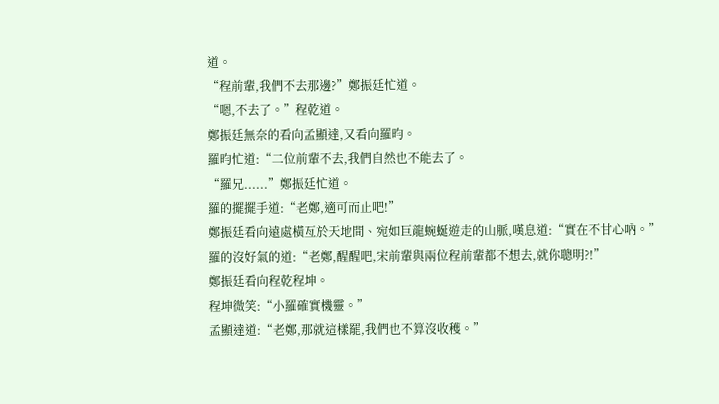道。
“程前輩,我們不去那邊?”鄭振廷忙道。
“嗯,不去了。”程乾道。
鄭振廷無奈的看向孟顯達,又看向羅昀。
羅昀忙道:“二位前輩不去,我們自然也不能去了。
“羅兄......”鄭振廷忙道。
羅的擺擺手道:“老鄭,適可而止吧!”
鄭振廷看向遠處橫亙於天地間、宛如巨龍蜿蜒遊走的山脈,嘆息道:“實在不甘心吶。”
羅的沒好氣的道:“老鄭,醒醒吧,宋前輩與兩位程前輩都不想去,就你聰明?!”
鄭振廷看向程乾程坤。
程坤微笑:“小羅確實機靈。”
孟顯達道:“老鄭,那就這樣罷,我們也不算沒收穫。”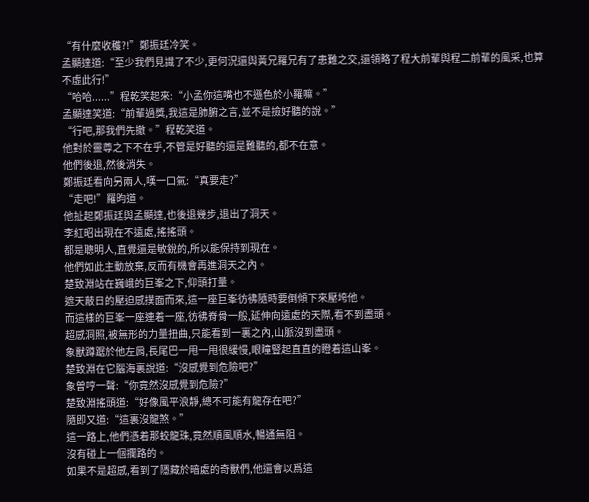“有什麼收穫?!”鄭振廷冷笑。
孟顯達道:“至少我們見識了不少,更何況還與黃兄羅兄有了患難之交,還領略了程大前輩與程二前輩的風采,也算不虛此行!”
“哈哈......”程乾笑起來:“小孟你這嘴也不遜色於小羅嘛。”
孟顯達笑道:“前輩過獎,我這是肺腑之言,並不是撿好聽的說。”
“行吧,那我們先撤。”程乾笑道。
他對於靈尊之下不在乎,不管是好聽的還是難聽的,都不在意。
他們後退,然後消失。
鄭振廷看向另兩人,嘆一口氣:“真要走?”
“走吧!”羅昀道。
他扯起鄭振廷與孟顯達,也後退幾步,退出了洞天。
李紅昭出現在不遠處,搖搖頭。
都是聰明人,直覺還是敏銳的,所以能保持到現在。
他們如此主動放棄,反而有機會再進洞天之內。
楚致淵站在巍峨的巨峯之下,仰頭打量。
遮天蔽日的壓迫感撲面而來,這一座巨峯彷彿隨時要倒傾下來壓垮他。
而這樣的巨峯一座連着一座,彷彿脊骨一般,延伸向遠處的天際,看不到盡頭。
超感洞照,被無形的力量扭曲,只能看到一裏之內,山脈沒到盡頭。
象獸蹲踞於他左肩,長尾巴一甩一甩很緩慢,眼瞳豎起直直的瞪着這山峯。
楚致淵在它腦海裏說道:“沒感覺到危險吧?”
象曽哼一聲:“你竟然沒感覺到危險?”
楚致淵搖頭道:“好像風平浪靜,總不可能有龍存在吧?”
隨即又道:“這裏沒龍煞。”
這一路上,他們憑着那蛟龍珠,竟然順風順水,暢通無阻。
沒有碰上一個攔路的。
如果不是超感,看到了隱藏於暗處的奇獸們,他還會以爲這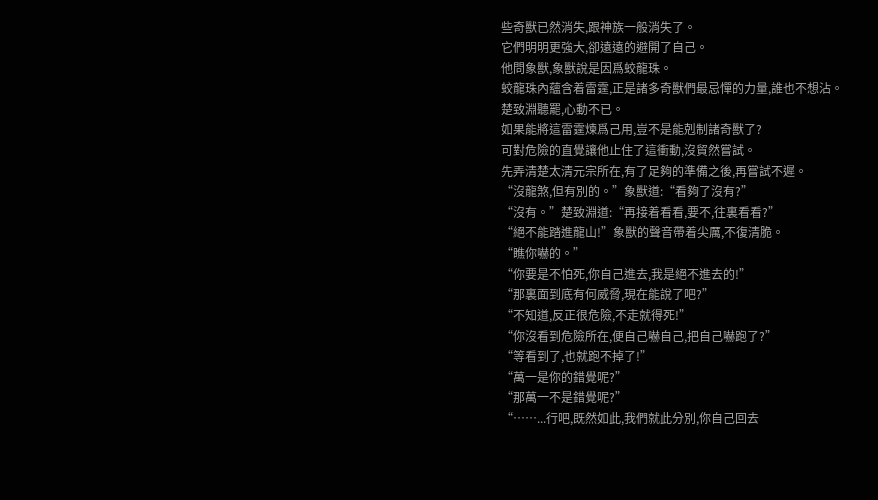些奇獸已然消失,跟神族一般消失了。
它們明明更強大,卻遠遠的避開了自己。
他問象獸,象獸說是因爲蛟龍珠。
蛟龍珠內蘊含着雷霆,正是諸多奇獸們最忌憚的力量,誰也不想沾。
楚致淵聽罷,心動不已。
如果能將這雷霆煉爲己用,豈不是能剋制諸奇獸了?
可對危險的直覺讓他止住了這衝動,沒貿然嘗試。
先弄清楚太清元宗所在,有了足夠的準備之後,再嘗試不遲。
“沒龍煞,但有別的。”象獸道:“看夠了沒有?”
“沒有。”楚致淵道:“再接着看看,要不,往裏看看?”
“絕不能踏進龍山!”象獸的聲音帶着尖厲,不復清脆。
“瞧你嚇的。”
“你要是不怕死,你自己進去,我是絕不進去的!”
“那裏面到底有何威脅,現在能說了吧?”
“不知道,反正很危險,不走就得死!”
“你沒看到危險所在,便自己嚇自己,把自己嚇跑了?”
“等看到了,也就跑不掉了!”
“萬一是你的錯覺呢?”
“那萬一不是錯覺呢?”
“……...行吧,既然如此,我們就此分別,你自己回去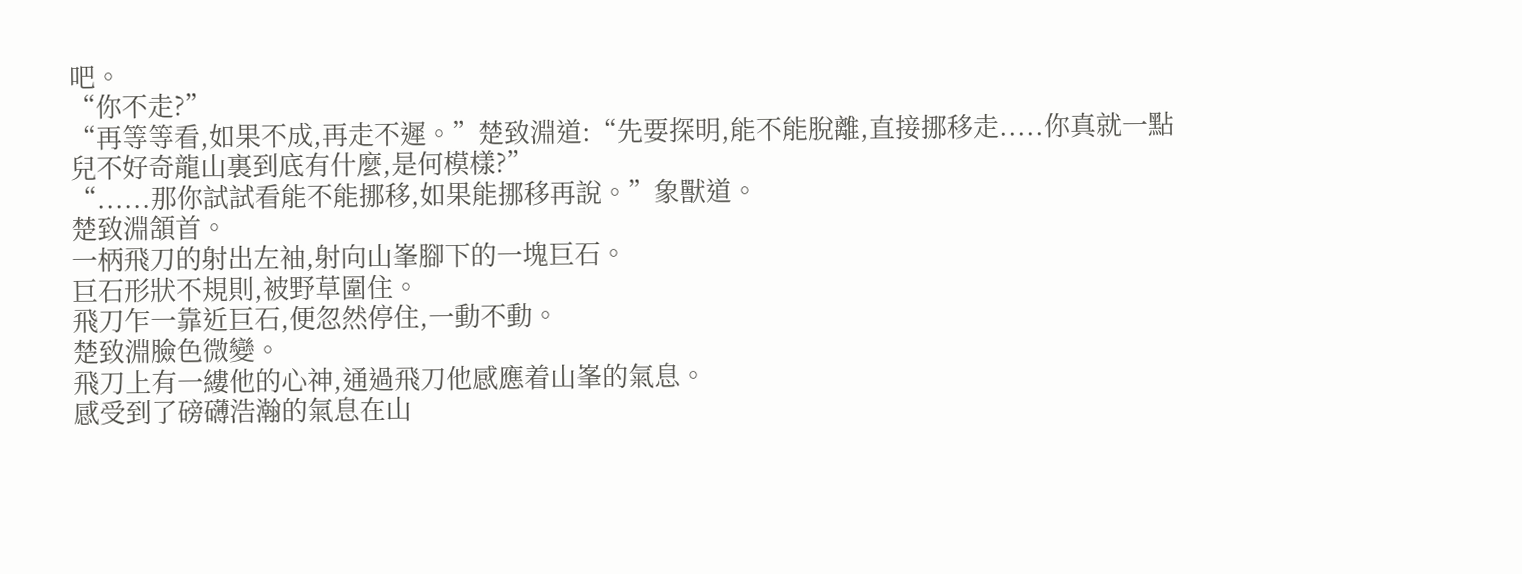吧。
“你不走?”
“再等等看,如果不成,再走不遲。”楚致淵道:“先要探明,能不能脫離,直接挪移走.....你真就一點兒不好奇龍山裏到底有什麼,是何模樣?”
“......那你試試看能不能挪移,如果能挪移再說。”象獸道。
楚致淵頷首。
一柄飛刀的射出左袖,射向山峯腳下的一塊巨石。
巨石形狀不規則,被野草圍住。
飛刀乍一靠近巨石,便忽然停住,一動不動。
楚致淵臉色微變。
飛刀上有一縷他的心神,通過飛刀他感應着山峯的氣息。
感受到了磅礴浩瀚的氣息在山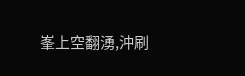峯上空翻湧,沖刷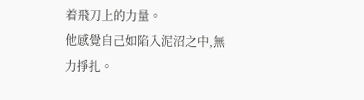着飛刀上的力量。
他感覺自己如陷入泥沼之中,無力掙扎。